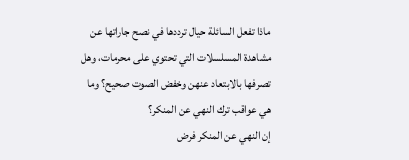ماذا تفعل السائلة حيال ترددها في نصح جاراتها عن مشاهدة المسلسلات التي تحتوي على محرمات، وهل تصرفها بالابتعاد عنهن وخفض الصوت صحيح؟ وما هي عواقب ترك النهي عن المنكر؟
إن النهي عن المنكر فرض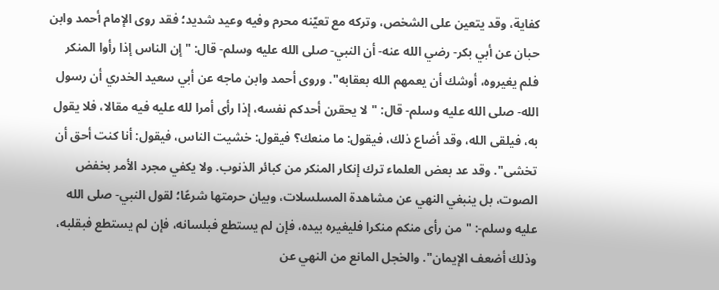كفاية، وقد يتعين على الشخص، وتركه مع تعيّنه محرم وفيه وعيد شديد؛ فقد روى الإمام أحمد وابن حبان عن أبي بكر- رضي الله عنه- أن النبي- صلى الله عليه وسلم- قال: "إن الناس إذا رأوا المنكر فلم يغيروه، أوشك أن يعمهم الله بعقابه". وروى أحمد وابن ماجه عن أبي سعيد الخدري أن رسول الله- صلى الله عليه وسلم- قال: "لا يحقرن أحدكم نفسه، إذا رأى أمرا لله عليه فيه مقالا، فلا يقول به، فيلقى الله، وقد أضاع ذلك، فيقول: ما منعك؟ فيقول: خشيت الناس، فيقول: أنا كنت أحق أن تخشى". وقد عد بعض العلماء ترك إنكار المنكر من كبائر الذنوب. ولا يكفي مجرد الأمر بخفض الصوت، بل ينبغي النهي عن مشاهدة المسلسلات، وبيان حرمتها شرعًا؛ لقول النبي- صلى الله عليه وسلم-: "من رأى منكم منكرا فليغيره بيده، فإن لم يستطع فبلسانه، فإن لم يستطع فبقلبه، وذلك أضعف الإيمان". والخجل المانع من النهي عن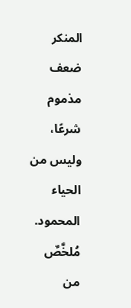المنكر ضعف مذموم شرعًا، وليس من الحياء المحمود.
مُلخَّصٌ من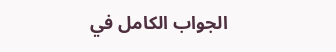الجواب الكامل في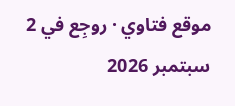موقع فتاوي · روجِع في 2 سبتمبر 2026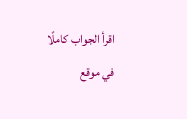اقرأ الجواب كاملًا في موقع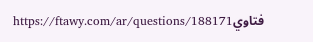فتاويhttps://ftawy.com/ar/questions/188171